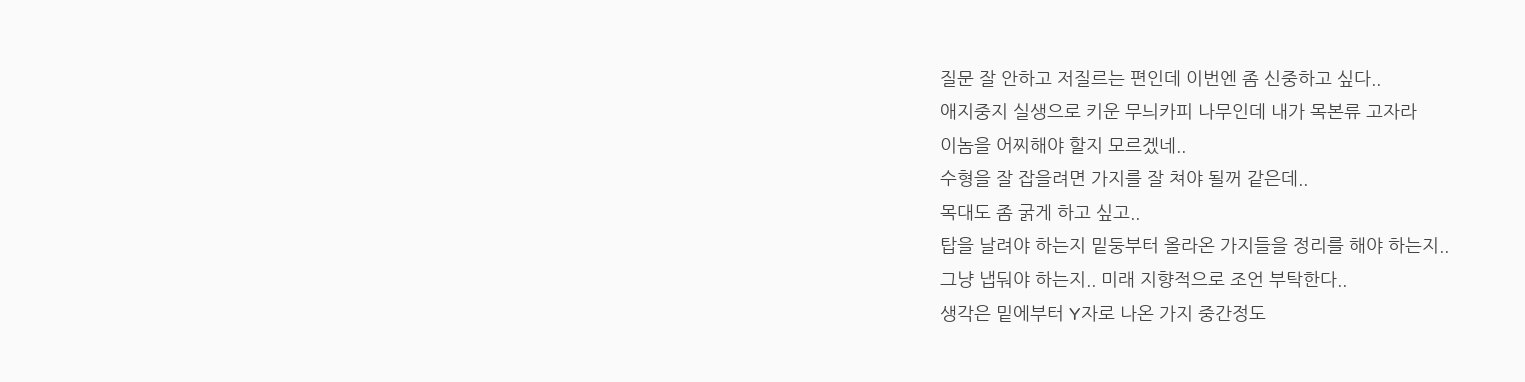질문 잘 안하고 저질르는 편인데 이번엔 좀 신중하고 싶다..
애지중지 실생으로 키운 무늬카피 나무인데 내가 목본류 고자라
이놈을 어찌해야 할지 모르겠네..
수형을 잘 잡을려면 가지를 잘 쳐야 될꺼 같은데..
목대도 좀 굵게 하고 싶고..
탑을 날려야 하는지 밑둥부터 올라온 가지들을 정리를 해야 하는지..
그냥 냅둬야 하는지.. 미래 지향적으로 조언 부탁한다..
생각은 밑에부터 Y자로 나온 가지 중간정도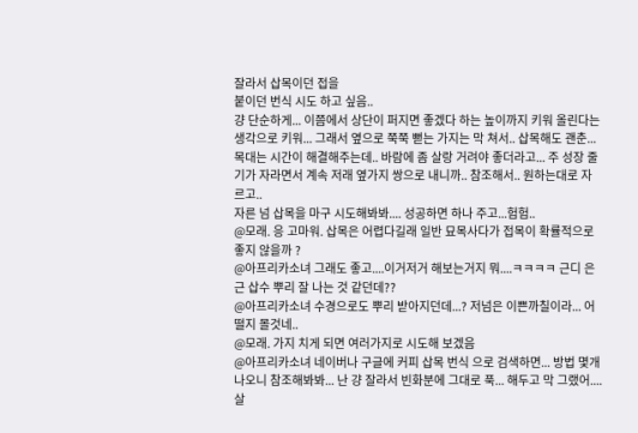잘라서 삽목이던 접을
붙이던 번식 시도 하고 싶음..
걍 단순하게... 이쯤에서 상단이 퍼지면 좋겠다 하는 높이까지 키워 올린다는 생각으로 키워... 그래서 옆으로 쭉쭉 뻗는 가지는 막 쳐서.. 삽목해도 괜춘... 목대는 시간이 해결해주는데.. 바람에 좀 살랑 거려야 좋더라고... 주 성장 줄기가 자라면서 계속 저래 옆가지 쌍으로 내니까.. 참조해서.. 원하는대로 자르고..
자른 넘 삽목을 마구 시도해봐봐.... 성공하면 하나 주고...험험..
@모래. 응 고마워. 삽목은 어렵다길래 일반 묘목사다가 접목이 확률적으로 좋지 않을까 ?
@아프리카소녀 그래도 좋고....이거저거 해보는거지 뭐....ㅋㅋㅋㅋ 근디 은근 삽수 뿌리 잘 나는 것 같던데??
@아프리카소녀 수경으로도 뿌리 받아지던데...? 저넘은 이쁜까칠이라... 어떨지 몰것네..
@모래. 가지 치게 되면 여러가지로 시도해 보겠음
@아프리카소녀 네이버나 구글에 커피 삽목 번식 으로 검색하면... 방법 몇개 나오니 참조해봐봐... 난 걍 잘라서 빈화분에 그대로 푹... 해두고 막 그랬어.... 살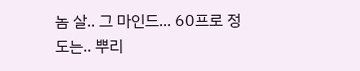놈 살.. 그 마인드... 60프로 정도는.. 뿌리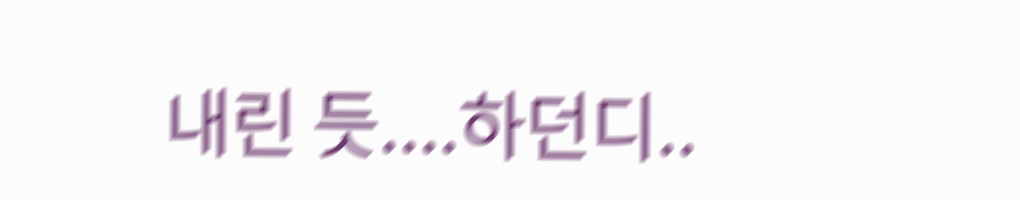내린 듯....하던디..